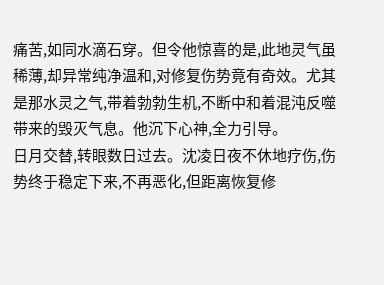痛苦,如同水滴石穿。但令他惊喜的是,此地灵气虽稀薄,却异常纯净温和,对修复伤势竟有奇效。尤其是那水灵之气,带着勃勃生机,不断中和着混沌反噬带来的毁灭气息。他沉下心神,全力引导。
日月交替,转眼数日过去。沈凌日夜不休地疗伤,伤势终于稳定下来,不再恶化,但距离恢复修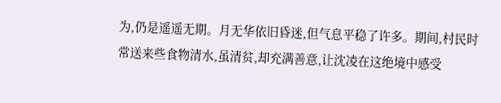为,仍是遥遥无期。月无华依旧昏迷,但气息平稳了许多。期间,村民时常送来些食物清水,虽清贫,却充满善意,让沈凌在这绝境中感受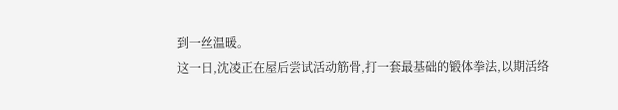到一丝温暖。
这一日,沈凌正在屋后尝试活动筋骨,打一套最基础的锻体拳法,以期活络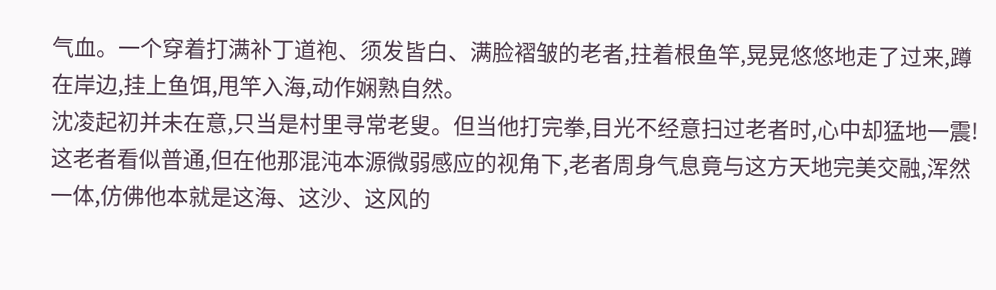气血。一个穿着打满补丁道袍、须发皆白、满脸褶皱的老者,拄着根鱼竿,晃晃悠悠地走了过来,蹲在岸边,挂上鱼饵,甩竿入海,动作娴熟自然。
沈凌起初并未在意,只当是村里寻常老叟。但当他打完拳,目光不经意扫过老者时,心中却猛地一震!这老者看似普通,但在他那混沌本源微弱感应的视角下,老者周身气息竟与这方天地完美交融,浑然一体,仿佛他本就是这海、这沙、这风的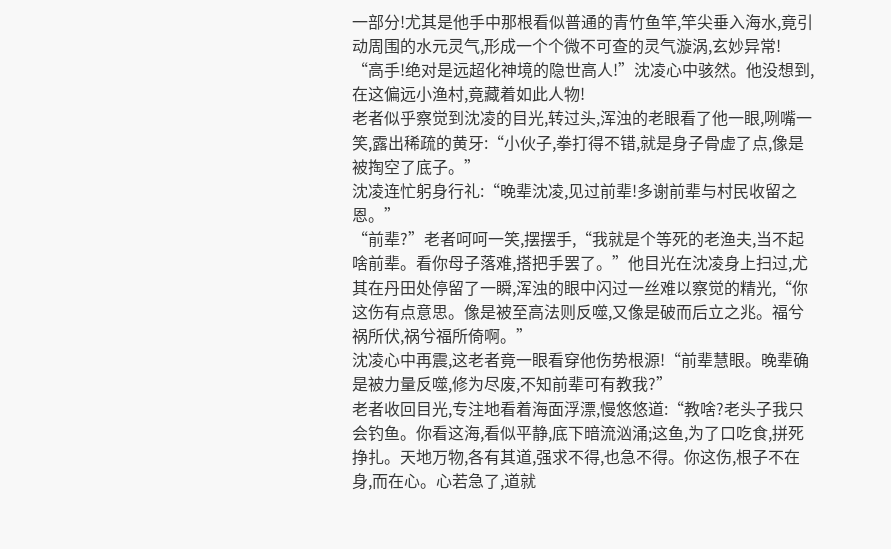一部分!尤其是他手中那根看似普通的青竹鱼竿,竿尖垂入海水,竟引动周围的水元灵气,形成一个个微不可查的灵气漩涡,玄妙异常!
“高手!绝对是远超化神境的隐世高人!”沈凌心中骇然。他没想到,在这偏远小渔村,竟藏着如此人物!
老者似乎察觉到沈凌的目光,转过头,浑浊的老眼看了他一眼,咧嘴一笑,露出稀疏的黄牙:“小伙子,拳打得不错,就是身子骨虚了点,像是被掏空了底子。”
沈凌连忙躬身行礼:“晚辈沈凌,见过前辈!多谢前辈与村民收留之恩。”
“前辈?”老者呵呵一笑,摆摆手,“我就是个等死的老渔夫,当不起啥前辈。看你母子落难,搭把手罢了。”他目光在沈凌身上扫过,尤其在丹田处停留了一瞬,浑浊的眼中闪过一丝难以察觉的精光,“你这伤有点意思。像是被至高法则反噬,又像是破而后立之兆。福兮祸所伏,祸兮福所倚啊。”
沈凌心中再震,这老者竟一眼看穿他伤势根源!“前辈慧眼。晚辈确是被力量反噬,修为尽废,不知前辈可有教我?”
老者收回目光,专注地看着海面浮漂,慢悠悠道:“教啥?老头子我只会钓鱼。你看这海,看似平静,底下暗流汹涌;这鱼,为了口吃食,拼死挣扎。天地万物,各有其道,强求不得,也急不得。你这伤,根子不在身,而在心。心若急了,道就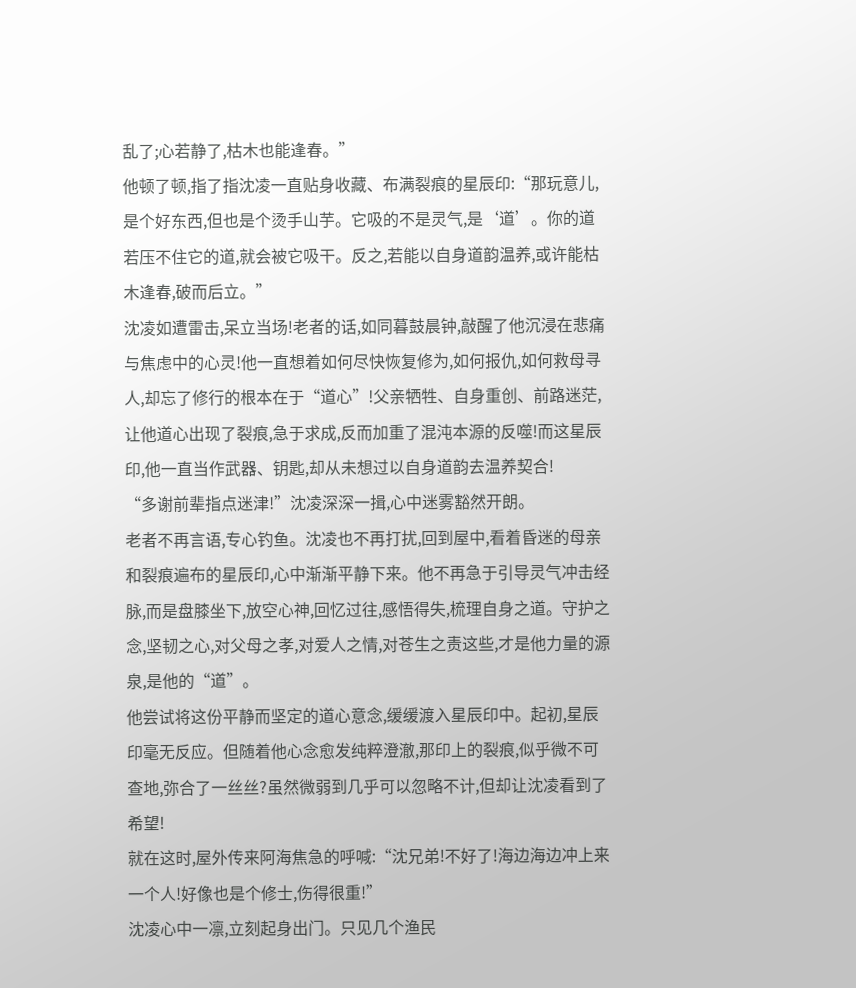乱了;心若静了,枯木也能逢春。”
他顿了顿,指了指沈凌一直贴身收藏、布满裂痕的星辰印:“那玩意儿,是个好东西,但也是个烫手山芋。它吸的不是灵气,是‘道’。你的道若压不住它的道,就会被它吸干。反之,若能以自身道韵温养,或许能枯木逢春,破而后立。”
沈凌如遭雷击,呆立当场!老者的话,如同暮鼓晨钟,敲醒了他沉浸在悲痛与焦虑中的心灵!他一直想着如何尽快恢复修为,如何报仇,如何救母寻人,却忘了修行的根本在于“道心”!父亲牺牲、自身重创、前路迷茫,让他道心出现了裂痕,急于求成,反而加重了混沌本源的反噬!而这星辰印,他一直当作武器、钥匙,却从未想过以自身道韵去温养契合!
“多谢前辈指点迷津!”沈凌深深一揖,心中迷雾豁然开朗。
老者不再言语,专心钓鱼。沈凌也不再打扰,回到屋中,看着昏迷的母亲和裂痕遍布的星辰印,心中渐渐平静下来。他不再急于引导灵气冲击经脉,而是盘膝坐下,放空心神,回忆过往,感悟得失,梳理自身之道。守护之念,坚韧之心,对父母之孝,对爱人之情,对苍生之责这些,才是他力量的源泉,是他的“道”。
他尝试将这份平静而坚定的道心意念,缓缓渡入星辰印中。起初,星辰印毫无反应。但随着他心念愈发纯粹澄澈,那印上的裂痕,似乎微不可查地,弥合了一丝丝?虽然微弱到几乎可以忽略不计,但却让沈凌看到了希望!
就在这时,屋外传来阿海焦急的呼喊:“沈兄弟!不好了!海边海边冲上来一个人!好像也是个修士,伤得很重!”
沈凌心中一凛,立刻起身出门。只见几个渔民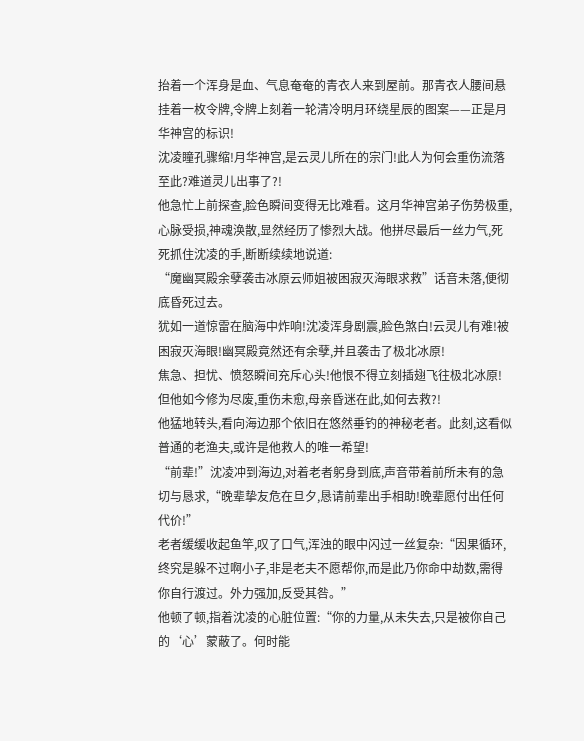抬着一个浑身是血、气息奄奄的青衣人来到屋前。那青衣人腰间悬挂着一枚令牌,令牌上刻着一轮清冷明月环绕星辰的图案——正是月华神宫的标识!
沈凌瞳孔骤缩!月华神宫,是云灵儿所在的宗门!此人为何会重伤流落至此?难道灵儿出事了?!
他急忙上前探查,脸色瞬间变得无比难看。这月华神宫弟子伤势极重,心脉受损,神魂涣散,显然经历了惨烈大战。他拼尽最后一丝力气,死死抓住沈凌的手,断断续续地说道:
“魔幽冥殿余孽袭击冰原云师姐被困寂灭海眼求救”话音未落,便彻底昏死过去。
犹如一道惊雷在脑海中炸响!沈凌浑身剧震,脸色煞白!云灵儿有难!被困寂灭海眼!幽冥殿竟然还有余孽,并且袭击了极北冰原!
焦急、担忧、愤怒瞬间充斥心头!他恨不得立刻插翅飞往极北冰原!但他如今修为尽废,重伤未愈,母亲昏迷在此,如何去救?!
他猛地转头,看向海边那个依旧在悠然垂钓的神秘老者。此刻,这看似普通的老渔夫,或许是他救人的唯一希望!
“前辈!”沈凌冲到海边,对着老者躬身到底,声音带着前所未有的急切与恳求,“晚辈挚友危在旦夕,恳请前辈出手相助!晚辈愿付出任何代价!”
老者缓缓收起鱼竿,叹了口气,浑浊的眼中闪过一丝复杂:“因果循环,终究是躲不过啊小子,非是老夫不愿帮你,而是此乃你命中劫数,需得你自行渡过。外力强加,反受其咎。”
他顿了顿,指着沈凌的心脏位置:“你的力量,从未失去,只是被你自己的‘心’蒙蔽了。何时能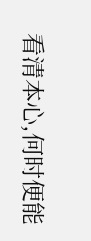看清本心,何时便能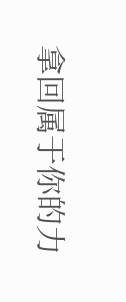拿回属于你的力